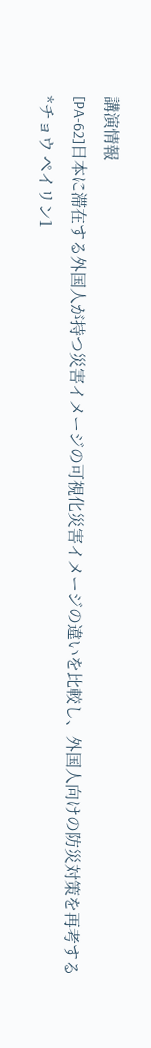講演情報
[PA-62]日本に滞在する外国人が持つ災害イメージの可視化災害イメージの違いを比較し、外国人向けの防災対策を再考する
*チョウ ペイリン1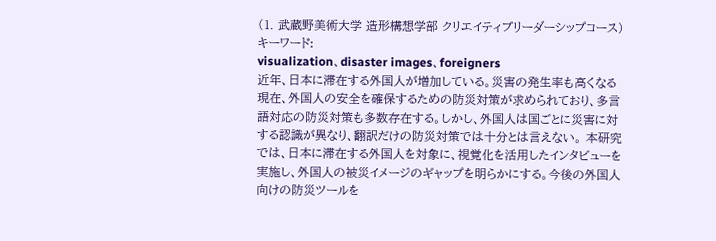(1. 武蔵野美術大学 造形構想学部 クリエイティブリーダーシップコース)
キーワード:
visualization、disaster images、foreigners
近年、日本に滞在する外国人が増加している。災害の発生率も高くなる現在、外国人の安全を確保するための防災対策が求められており、多言語対応の防災対策も多数存在する。しかし、外国人は国ごとに災害に対する認識が異なり、翻訳だけの防災対策では十分とは言えない。 本研究では、日本に滞在する外国人を対象に、視覚化を活用したインタビューを実施し、外国人の被災イメージのギャップを明らかにする。今後の外国人向けの防災ツールを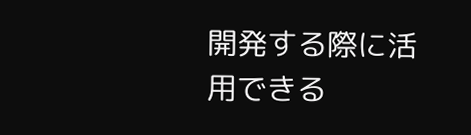開発する際に活用できる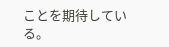ことを期待している。